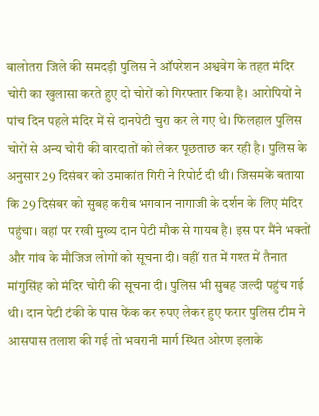बालोतरा जिले की समदड़ी पुलिस ने ऑपरेशन अश्ववेग के तहत मंदिर चोरी का खुलासा करते हुए दो चोरों को गिरफ्तार किया है। आरोपियों ने पांच दिन पहले मंदिर में से दानपेटी चुरा कर ले गए थे। फिलहाल पुलिस चोरों से अन्य चोरी की वारदातों को लेकर पूछताछ कर रही है। पुलिस के अनुसार 29 दिसंबर को उमाकांत गिरी ने रिपोर्ट दी थी। जिसमकें बताया कि 29 दिसंबर को सुबह करीब भगवान नागाजी के दर्शन के लिए मंदिर पहुंचा। वहां पर रखी मुख्य दान पेटी मौक से गायब है। इस पर मैंने भक्तों और गांव के मौजिज लोगों को सूचना दी। वहीं रात में गश्त में तैनात मांगुसिंह को मंदिर चोरी की सूचना दी। पुलिस भी सुबह जल्दी पहुंच गई थी। दान पेटी टंकी के पास फेंक कर रुपए लेकर हुए फरार पुलिस टीम ने आसपास तलाश की गई तो भवरानी मार्ग स्थित ओरण इलाके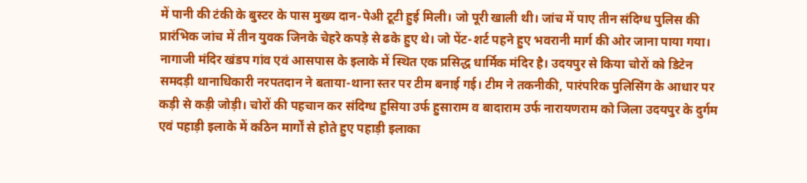में पानी की टंकी के बुस्टर के पास मुख्य दान-पेअी टूटी हुई मिली। जो पूरी खाली थी। जांच में पाए तीन संदिग्ध पुलिस की प्रारंभिक जांच में तीन युवक जिनके चेहरे कपड़े से ढके हुए थे। जो पेंट-शर्ट पहने हुए भवरानी मार्ग की ओर जाना पाया गया। नागाजी मंदिर खंडप गांव एवं आसपास के इलाके में स्थित एक प्रसिद्ध धार्मिक मंदिर है। उदयपुर से किया चोरों को डिटेन समदड़ी थानाधिकारी नरपतदान ने बताया-थाना स्तर पर टीम बनाई गई। टीम ने तकनीकी, पारंपरिक पुलिसिंग के आधार पर कड़ी से कड़ी जोड़ी। चोरों की पहचान कर संदिग्ध हुसिया उर्फ हुसाराम व बादाराम उर्फ नारायणराम को जिला उदयपुर के दुर्गम एवं पहाड़ी इलाके में कठिन मार्गों से होते हुए पहाड़ी इलाका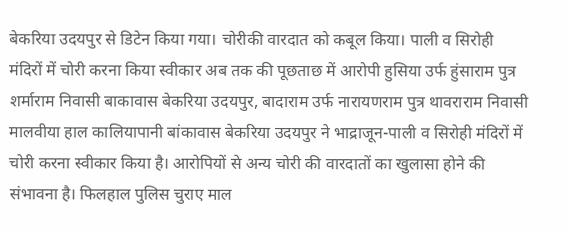बेकरिया उदयपुर से डिटेन किया गया। चोरीकी वारदात को कबूल किया। पाली व सिरोही मंदिरों में चोरी करना किया स्वीकार अब तक की पूछताछ में आरोपी हुसिया उर्फ हुंसाराम पुत्र शर्माराम निवासी बाकावास बेकरिया उदयपुर, बादाराम उर्फ नारायणराम पुत्र थावराराम निवासी मालवीया हाल कालियापानी बांकावास बेकरिया उदयपुर ने भाद्राजून-पाली व सिरोही मंदिरों में चोरी करना स्वीकार किया है। आरोपियों से अन्य चोरी की वारदातों का खुलासा होने की संभावना है। फिलहाल पुलिस चुराए माल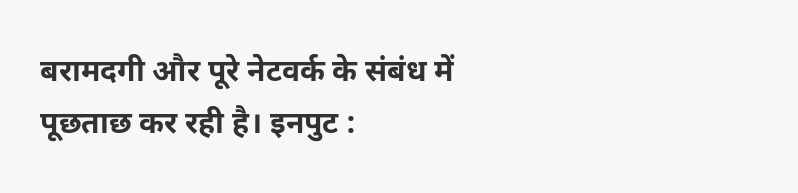बरामदगी और पूरे नेटवर्क के संबंध में पूछताछ कर रही है। इनपुट :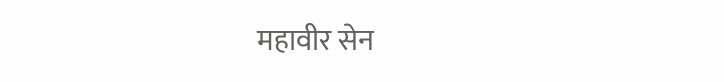महावीर सेन